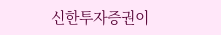신한투자증권이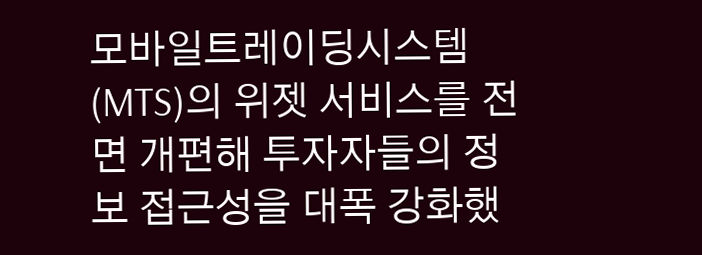모바일트레이딩시스템(MTS)의 위젯 서비스를 전면 개편해 투자자들의 정보 접근성을 대폭 강화했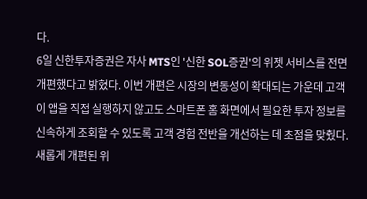다.
6일 신한투자증권은 자사 MTS인 '신한 SOL증권'의 위젯 서비스를 전면 개편했다고 밝혔다. 이번 개편은 시장의 변동성이 확대되는 가운데 고객이 앱을 직접 실행하지 않고도 스마트폰 홈 화면에서 필요한 투자 정보를 신속하게 조회할 수 있도록 고객 경험 전반을 개선하는 데 초점을 맞췄다.
새롭게 개편된 위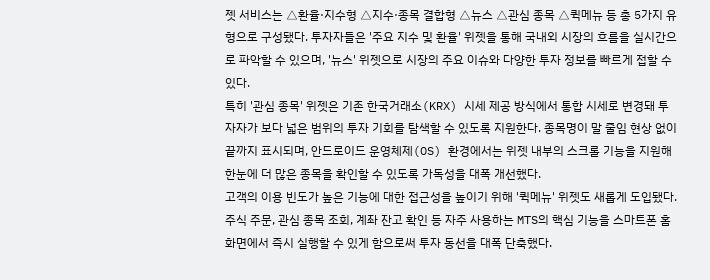젯 서비스는 △환율·지수형 △지수·종목 결합형 △뉴스 △관심 종목 △퀵메뉴 등 총 5가지 유형으로 구성됐다. 투자자들은 '주요 지수 및 환율' 위젯을 통해 국내외 시장의 흐름을 실시간으로 파악할 수 있으며, '뉴스' 위젯으로 시장의 주요 이슈와 다양한 투자 정보를 빠르게 접할 수 있다.
특히 '관심 종목' 위젯은 기존 한국거래소(KRX) 시세 제공 방식에서 통합 시세로 변경돼 투자자가 보다 넓은 범위의 투자 기회를 탐색할 수 있도록 지원한다. 종목명이 말 줄임 현상 없이 끝까지 표시되며, 안드로이드 운영체제(OS) 환경에서는 위젯 내부의 스크롤 기능을 지원해 한눈에 더 많은 종목을 확인할 수 있도록 가독성을 대폭 개선했다.
고객의 이용 빈도가 높은 기능에 대한 접근성을 높이기 위해 '퀵메뉴' 위젯도 새롭게 도입됐다. 주식 주문, 관심 종목 조회, 계좌 잔고 확인 등 자주 사용하는 MTS의 핵심 기능을 스마트폰 홈 화면에서 즉시 실행할 수 있게 함으로써 투자 동선을 대폭 단축했다.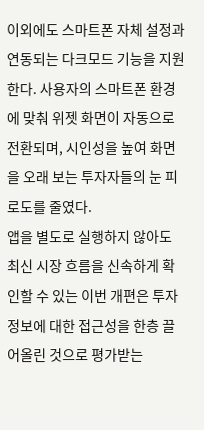이외에도 스마트폰 자체 설정과 연동되는 다크모드 기능을 지원한다. 사용자의 스마트폰 환경에 맞춰 위젯 화면이 자동으로 전환되며, 시인성을 높여 화면을 오래 보는 투자자들의 눈 피로도를 줄였다.
앱을 별도로 실행하지 않아도 최신 시장 흐름을 신속하게 확인할 수 있는 이번 개편은 투자 정보에 대한 접근성을 한층 끌어올린 것으로 평가받는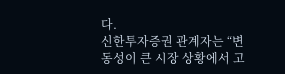다.
신한투자증권 관계자는 “변동성이 큰 시장 상황에서 고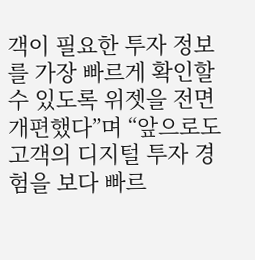객이 필요한 투자 정보를 가장 빠르게 확인할 수 있도록 위젯을 전면 개편했다”며 “앞으로도 고객의 디지털 투자 경험을 보다 빠르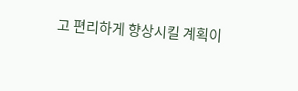고 편리하게 향상시킬 계획이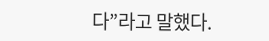다”라고 말했다.